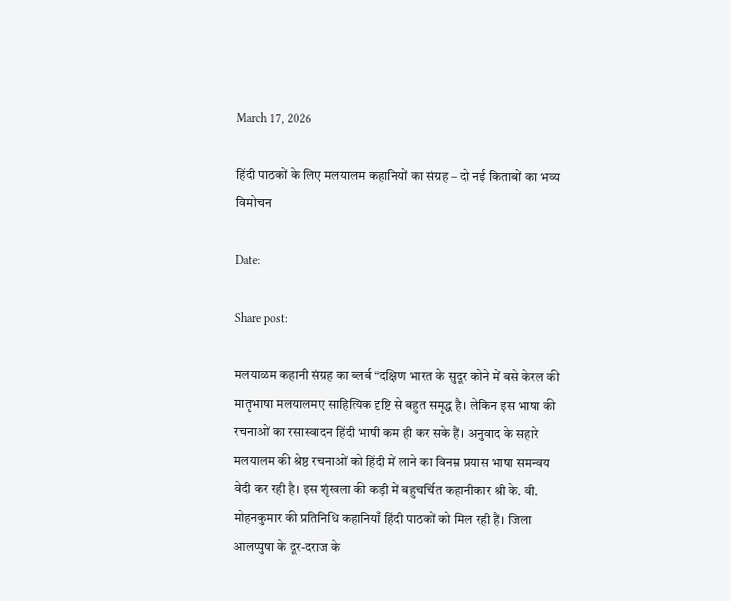March 17, 2026

हिंदी पाठकों के लिए मलयालम कहानियों का संग्रह – दो नई किताबों का भव्य विमोचन

Date:

Share post:

मलयाळम कहानी संग्रह का ब्लर्ब “दक्षिण भारत के सुदूर कोने में बसे केरल की मातृभाषा मलयालमए साहित्यिक दृष्टि से बहुत समृद्ध है। लेकिन इस भाषा की रचनाओं का रसास्वादन हिंदी भाषी कम ही कर सके हैं। अनुवाद के सहारे मलयालम की श्रेष्ठ रचनाओं को हिंदी में लाने का विनम्र प्रयास भाषा समन्वय वेदी कर रही है। इस शृंखला की कड़ी में बहुचर्चित कहानीकार श्री के. वी. मोहनकुमार की प्रतिनिधि कहानियाँ हिंदी पाठकों को मिल रही हैं। जिला आलप्पुषा के दूर-दराज के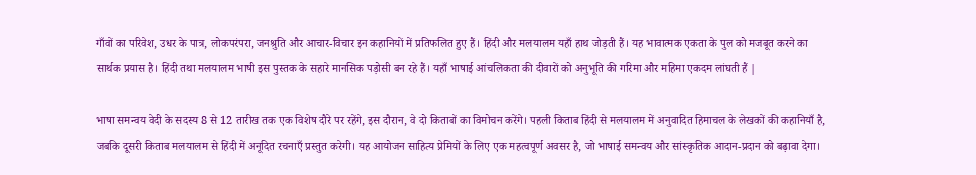गाँवों का परिवेश, उधर के पात्र, लोकपरंपरा, जनश्रुति और आचार-विचार इन कहानियों में प्रतिफलित हुए हैं। हिंदी और मलयालम यहाँ हाथ जोड़ती हैं। यह भावात्मक एकता के पुल को मजबूत करने का सार्थक प्रयास है। हिंदी तथा मलयालम भाषी इस पुस्तक के सहारे मानसिक पड़ोसी बन रहे हैं। यहाँ भाषाई आंचलिकता की दीवारों को अनुभूति की गरिमा और महिमा एकदम लांघती हैं |

भाषा समन्वय वेदी के सदस्य 8 से 12 तारीख तक एक विशेष दौरे पर रहेंगे, इस दौरान, वे दो किताबों का विमोचन करेंगे। पहली किताब हिंदी से मलयालम में अनुवादित हिमाचल के लेखकों की कहानियाँ है, जबकि दूसरी किताब मलयालम से हिंदी में अनूदित रचनाएँ प्रस्तुत करेगी। यह आयोजन साहित्य प्रेमियों के लिए एक महत्वपूर्ण अवसर है, जो भाषाई समन्वय और सांस्कृतिक आदान-प्रदान को बढ़ावा देगा।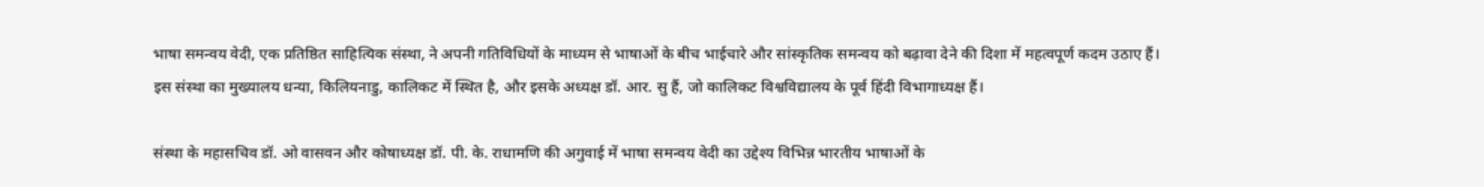भाषा समन्वय वेदी, एक प्रतिष्ठित साहित्यिक संस्था, ने अपनी गतिविधियों के माध्यम से भाषाओं के बीच भाईचारे और सांस्कृतिक समन्वय को बढ़ावा देने की दिशा में महत्वपूर्ण कदम उठाए हैं। इस संस्था का मुख्यालय धन्या, किलियनाडु, कालिकट में स्थित है, और इसके अध्यक्ष डॉ. आर. सु हैं, जो कालिकट विश्वविद्यालय के पूर्व हिंदी विभागाध्यक्ष हैं।

संस्था के महासचिव डॉ. ओ वासवन और कोषाध्यक्ष डॉ. पी. के. राधामणि की अगुवाई में भाषा समन्वय वेदी का उद्देश्य विभिन्न भारतीय भाषाओं के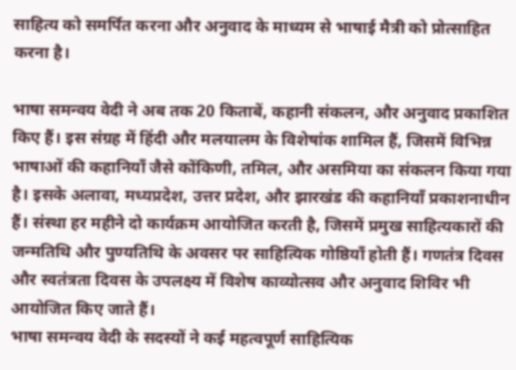साहित्य को समर्पित करना और अनुवाद के माध्यम से भाषाई मैत्री को प्रोत्साहित करना है।

भाषा समन्वय वेदी ने अब तक 20 किताबें, कहानी संकलन, और अनुवाद प्रकाशित किए हैं। इस संग्रह में हिंदी और मलयालम के विशेषांक शामिल हैं, जिसमें विभिन्न भाषाओं की कहानियाँ जैसे कोंकिणी, तमिल, और असमिया का संकलन किया गया है। इसके अलावा, मध्यप्रदेश, उत्तर प्रदेश, और झारखंड की कहानियाँ प्रकाशनाधीन हैं। संस्था हर महीने दो कार्यक्रम आयोजित करती है, जिसमें प्रमुख साहित्यकारों की जन्मतिथि और पुण्यतिथि के अवसर पर साहित्यिक गोष्ठियाँ होती हैं। गणतंत्र दिवस और स्वतंत्रता दिवस के उपलक्ष्य में विशेष काव्योत्सव और अनुवाद शिविर भी आयोजित किए जाते हैं।
भाषा समन्वय वेदी के सदस्यों ने कई महत्वपूर्ण साहित्यिक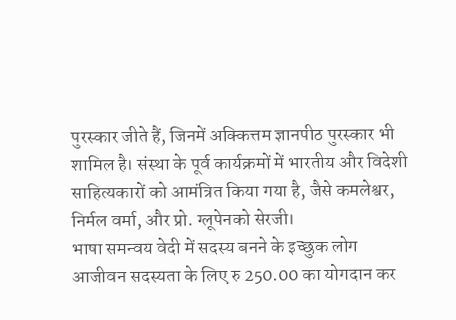पुरस्कार जीते हैं, जिनमें अक्कित्तम ज्ञानपीठ पुरस्कार भी शामिल है। संस्था के पूर्व कार्यक्रमों में भारतीय और विदेशी साहित्यकारों को आमंत्रित किया गया है, जैसे कमलेश्वर, निर्मल वर्मा, और प्रो. ग्लूपेनको सेरजी।
भाषा समन्वय वेदी में सदस्य बनने के इच्छुक लोग आजीवन सदस्यता के लिए रु 250.00 का योगदान कर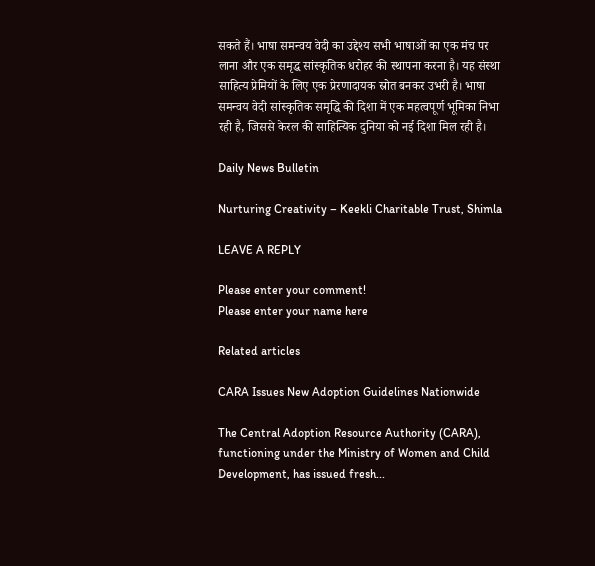सकते हैं। भाषा समन्वय वेदी का उद्देश्य सभी भाषाओं का एक मंच पर लाना और एक समृद्ध सांस्कृतिक धरोहर की स्थापना करना है। यह संस्था साहित्य प्रेमियों के लिए एक प्रेरणादायक स्रोत बनकर उभरी है। भाषा समन्वय वेदी सांस्कृतिक समृद्धि की दिशा में एक महत्वपूर्ण भूमिका निभा रही है, जिससे केरल की साहित्यिक दुनिया को नई दिशा मिल रही है।

Daily News Bulletin

Nurturing Creativity – Keekli Charitable Trust, Shimla

LEAVE A REPLY

Please enter your comment!
Please enter your name here

Related articles

CARA Issues New Adoption Guidelines Nationwide

The Central Adoption Resource Authority (CARA), functioning under the Ministry of Women and Child Development, has issued fresh...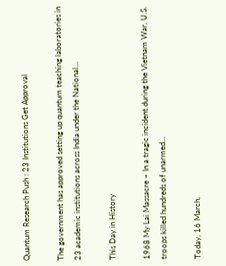Quantum Research Push : 23 Institutions Get Approval

The government has approved setting up quantum teaching laboratories in 23 academic institutions across India under the National...

This Day in History

1968 My Lai Massacre – In a tragic incident during the Vietnam War, U.S. troops killed hundreds of unarmed...

Today, 16 March,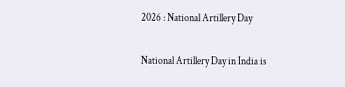2026 : National Artillery Day

National Artillery Day in India is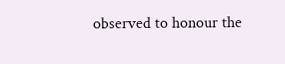observed to honour the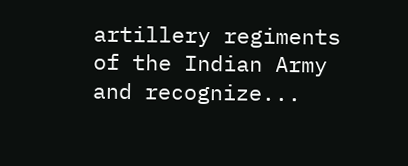artillery regiments of the Indian Army and recognize...